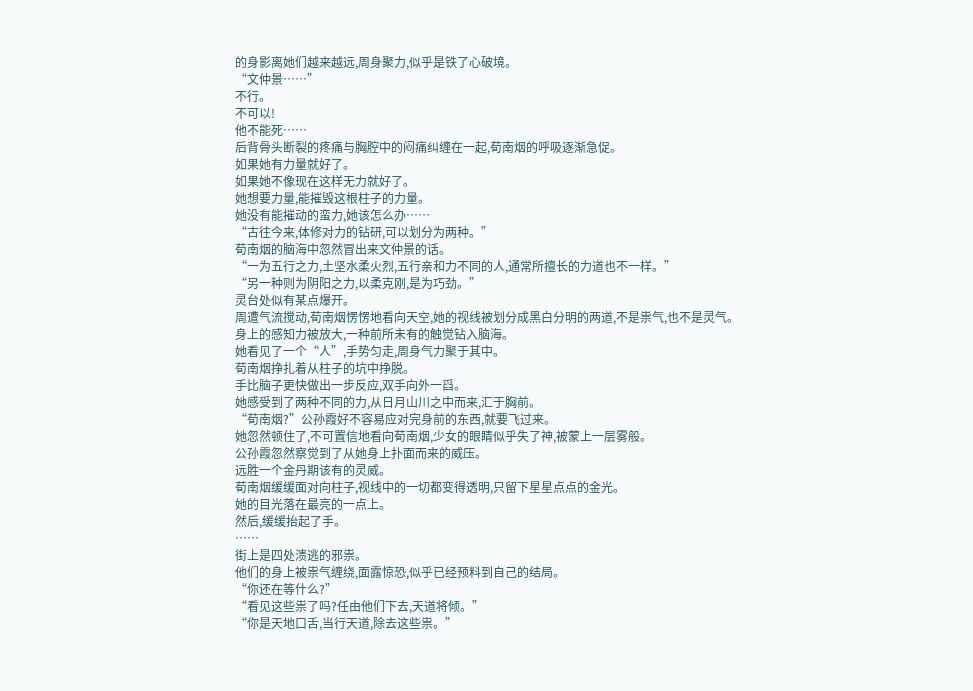的身影离她们越来越远,周身聚力,似乎是铁了心破境。
“文仲景……”
不行。
不可以!
他不能死……
后背骨头断裂的疼痛与胸腔中的闷痛纠缠在一起,荀南烟的呼吸逐渐急促。
如果她有力量就好了。
如果她不像现在这样无力就好了。
她想要力量,能摧毁这根柱子的力量。
她没有能摧动的蛮力,她该怎么办……
“古往今来,体修对力的钻研,可以划分为两种。”
荀南烟的脑海中忽然冒出来文仲景的话。
“一为五行之力,土坚水柔火烈,五行亲和力不同的人,通常所擅长的力道也不一样。”
“另一种则为阴阳之力,以柔克刚,是为巧劲。”
灵台处似有某点爆开。
周遭气流搅动,荀南烟愣愣地看向天空,她的视线被划分成黑白分明的两道,不是祟气,也不是灵气。
身上的感知力被放大,一种前所未有的触觉钻入脑海。
她看见了一个“人”,手势匀走,周身气力聚于其中。
荀南烟挣扎着从柱子的坑中挣脱。
手比脑子更快做出一步反应,双手向外一舀。
她感受到了两种不同的力,从日月山川之中而来,汇于胸前。
“荀南烟?”公孙霞好不容易应对完身前的东西,就要飞过来。
她忽然顿住了,不可置信地看向荀南烟,少女的眼睛似乎失了神,被蒙上一层雾般。
公孙霞忽然察觉到了从她身上扑面而来的威压。
远胜一个金丹期该有的灵威。
荀南烟缓缓面对向柱子,视线中的一切都变得透明,只留下星星点点的金光。
她的目光落在最亮的一点上。
然后,缓缓抬起了手。
……
街上是四处溃逃的邪祟。
他们的身上被祟气缠绕,面露惊恐,似乎已经预料到自己的结局。
“你还在等什么?”
“看见这些祟了吗?任由他们下去,天道将倾。”
“你是天地口舌,当行天道,除去这些祟。”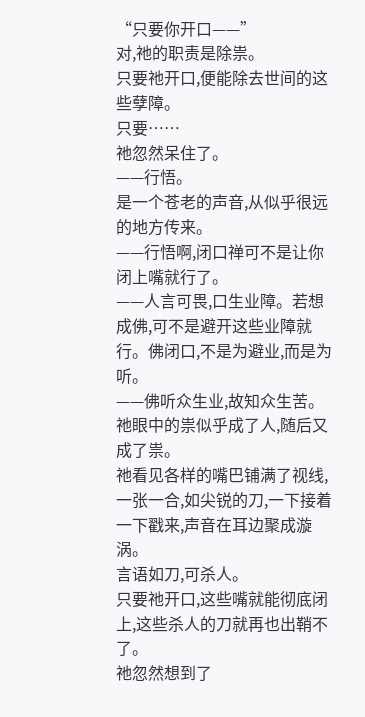“只要你开口——”
对,祂的职责是除祟。
只要祂开口,便能除去世间的这些孽障。
只要……
祂忽然呆住了。
——行悟。
是一个苍老的声音,从似乎很远的地方传来。
——行悟啊,闭口禅可不是让你闭上嘴就行了。
——人言可畏,口生业障。若想成佛,可不是避开这些业障就行。佛闭口,不是为避业,而是为听。
——佛听众生业,故知众生苦。
祂眼中的祟似乎成了人,随后又成了祟。
祂看见各样的嘴巴铺满了视线,一张一合,如尖锐的刀,一下接着一下戳来,声音在耳边聚成漩涡。
言语如刀,可杀人。
只要祂开口,这些嘴就能彻底闭上,这些杀人的刀就再也出鞘不了。
祂忽然想到了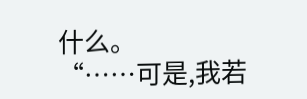什么。
“……可是,我若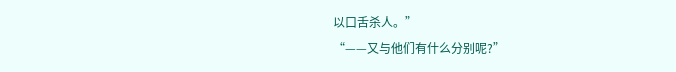以口舌杀人。”
“——又与他们有什么分别呢?”